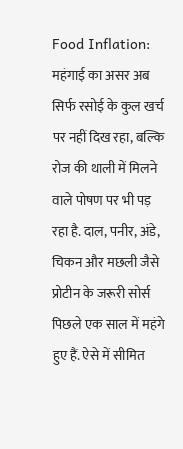Food Inflation: महंगाई का असर अब सिर्फ रसोई के कुल खर्च पर नहीं दिख रहा, बल्कि रोज की थाली में मिलने वाले पोषण पर भी पड़ रहा है. दाल, पनीर, अंडे, चिकन और मछली जैसे प्रोटीन के जरूरी सोर्स पिछले एक साल में महंगे हुए हैं. ऐसे में सीमित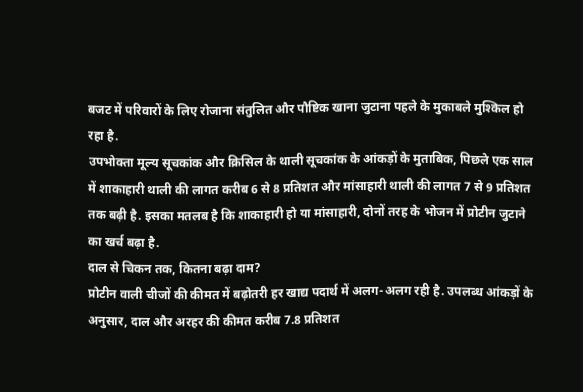बजट में परिवारों के लिए रोजाना संतुलित और पौष्टिक खाना जुटाना पहले के मुकाबले मुश्किल हो रहा है.
उपभोक्ता मूल्य सूचकांक और क्रिसिल के थाली सूचकांक के आंकड़ों के मुताबिक, पिछले एक साल में शाकाहारी थाली की लागत करीब 6 से 8 प्रतिशत और मांसाहारी थाली की लागत 7 से 9 प्रतिशत तक बढ़ी है. इसका मतलब है कि शाकाहारी हो या मांसाहारी, दोनों तरह के भोजन में प्रोटीन जुटाने का खर्च बढ़ा है.
दाल से चिकन तक, कितना बढ़ा दाम?
प्रोटीन वाली चीजों की कीमत में बढ़ोतरी हर खाद्य पदार्थ में अलग-अलग रही है. उपलब्ध आंकड़ों के अनुसार, दाल और अरहर की कीमत करीब 7.8 प्रतिशत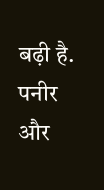बढ़ी है. पनीर और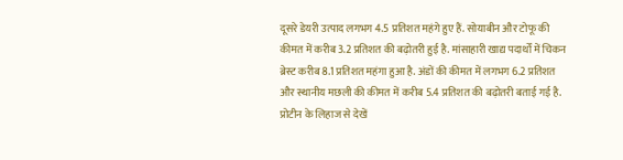दूसरे डेयरी उत्पाद लगभग 4.5 प्रतिशत महंगे हुए हैं. सोयाबीन और टोफू की कीमत में करीब 3.2 प्रतिशत की बढ़ोतरी हुई है. मांसाहारी खाद्य पदार्थों में चिकन ब्रेस्ट करीब 8.1 प्रतिशत महंगा हुआ है. अंडों की कीमत में लगभग 6.2 प्रतिशत और स्थानीय मछली की कीमत में करीब 5.4 प्रतिशत की बढ़ोतरी बताई गई है.
प्रोटीन के लिहाज से देखें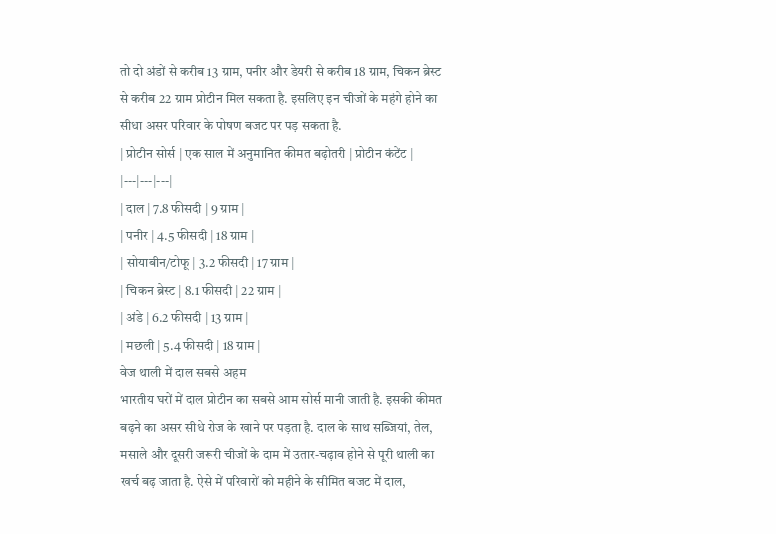तो दो अंडों से करीब 13 ग्राम, पनीर और डेयरी से करीब 18 ग्राम, चिकन ब्रेस्ट से करीब 22 ग्राम प्रोटीन मिल सकता है. इसलिए इन चीजों के महंगे होने का सीधा असर परिवार के पोषण बजट पर पड़ सकता है.
| प्रोटीन सोर्स | एक साल में अनुमानित कीमत बढ़ोतरी | प्रोटीन कंटेंट |
|---|---|---|
| दाल | 7.8 फीसदी | 9 ग्राम |
| पनीर | 4.5 फीसदी | 18 ग्राम |
| सोयाबीन/टोफू | 3.2 फीसदी | 17 ग्राम |
| चिकन ब्रेस्ट | 8.1 फीसदी | 22 ग्राम |
| अंडे | 6.2 फीसदी | 13 ग्राम |
| मछली | 5.4 फीसदी | 18 ग्राम |
वेज थाली में दाल सबसे अहम
भारतीय घरों में दाल प्रोटीन का सबसे आम सोर्स मानी जाती है. इसकी कीमत बढ़ने का असर सीधे रोज के खाने पर पड़ता है. दाल के साथ सब्जियां, तेल, मसाले और दूसरी जरूरी चीजों के दाम में उतार-चढ़ाव होने से पूरी थाली का खर्च बढ़ जाता है. ऐसे में परिवारों को महीने के सीमित बजट में दाल,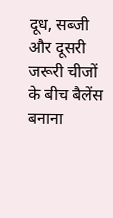दूध, सब्जी और दूसरी जरूरी चीजों के बीच बैलेंस बनाना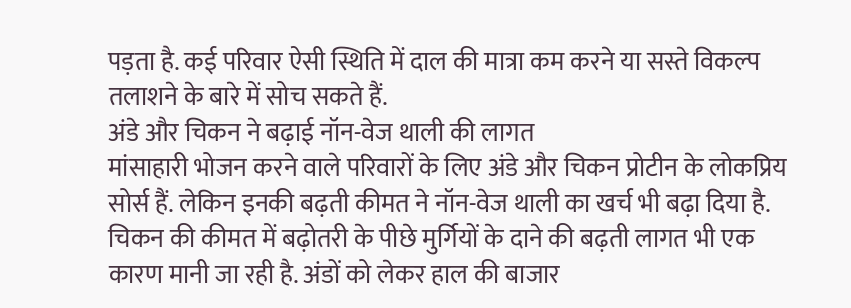पड़ता है. कई परिवार ऐसी स्थिति में दाल की मात्रा कम करने या सस्ते विकल्प तलाशने के बारे में सोच सकते हैं.
अंडे और चिकन ने बढ़ाई नॉन-वेज थाली की लागत
मांसाहारी भोजन करने वाले परिवारों के लिए अंडे और चिकन प्रोटीन के लोकप्रिय सोर्स हैं. लेकिन इनकी बढ़ती कीमत ने नॉन-वेज थाली का खर्च भी बढ़ा दिया है. चिकन की कीमत में बढ़ोतरी के पीछे मुर्गियों के दाने की बढ़ती लागत भी एक कारण मानी जा रही है. अंडों को लेकर हाल की बाजार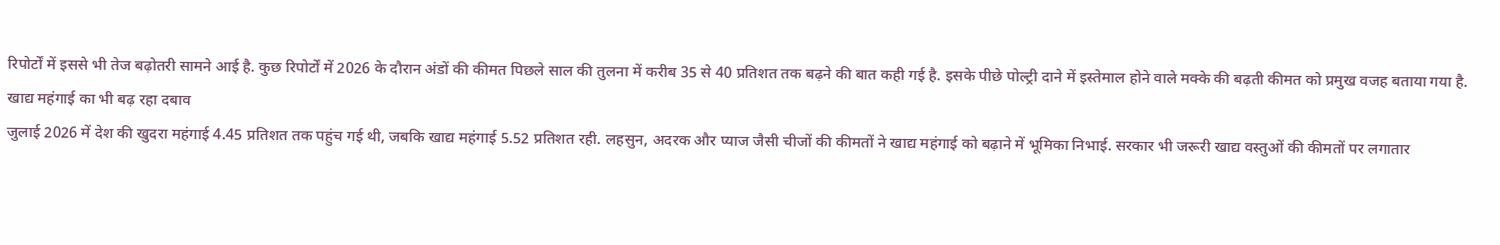रिपोर्टों में इससे भी तेज बढ़ोतरी सामने आई है. कुछ रिपोर्टों में 2026 के दौरान अंडों की कीमत पिछले साल की तुलना में करीब 35 से 40 प्रतिशत तक बढ़ने की बात कही गई है. इसके पीछे पोल्ट्री दाने में इस्तेमाल होने वाले मक्के की बढ़ती कीमत को प्रमुख वजह बताया गया है.
खाद्य महंगाई का भी बढ़ रहा दबाव
जुलाई 2026 में देश की खुदरा महंगाई 4.45 प्रतिशत तक पहुंच गई थी, जबकि खाद्य महंगाई 5.52 प्रतिशत रही. लहसुन, अदरक और प्याज जैसी चीजों की कीमतों ने खाद्य महंगाई को बढ़ाने में भूमिका निभाई. सरकार भी जरूरी खाद्य वस्तुओं की कीमतों पर लगातार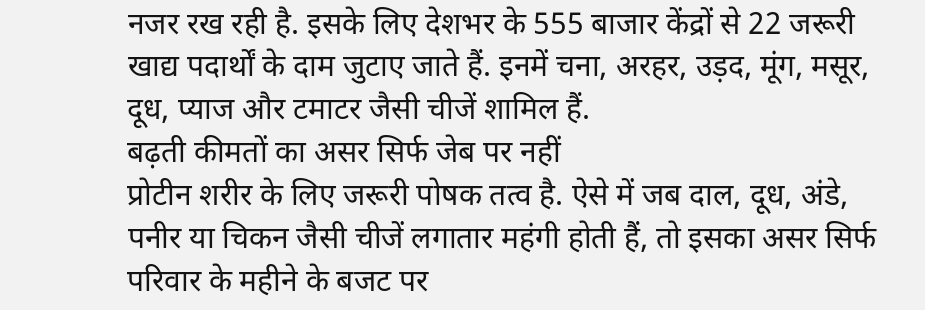नजर रख रही है. इसके लिए देशभर के 555 बाजार केंद्रों से 22 जरूरी खाद्य पदार्थों के दाम जुटाए जाते हैं. इनमें चना, अरहर, उड़द, मूंग, मसूर, दूध, प्याज और टमाटर जैसी चीजें शामिल हैं.
बढ़ती कीमतों का असर सिर्फ जेब पर नहीं
प्रोटीन शरीर के लिए जरूरी पोषक तत्व है. ऐसे में जब दाल, दूध, अंडे, पनीर या चिकन जैसी चीजें लगातार महंगी होती हैं, तो इसका असर सिर्फ परिवार के महीने के बजट पर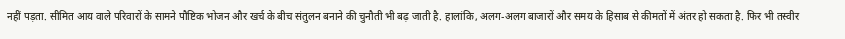नहीं पड़ता. सीमित आय वाले परिवारों के सामने पौष्टिक भोजन और खर्च के बीच संतुलन बनाने की चुनौती भी बढ़ जाती है. हालांकि, अलग-अलग बाजारों और समय के हिसाब से कीमतों में अंतर हो सकता है. फिर भी तस्वीर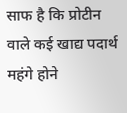साफ है कि प्रोटीन वाले कई खाद्य पदार्थ महंगे होने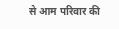से आम परिवार की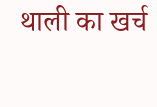थाली का खर्च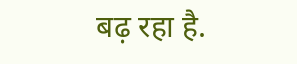बढ़ रहा है.